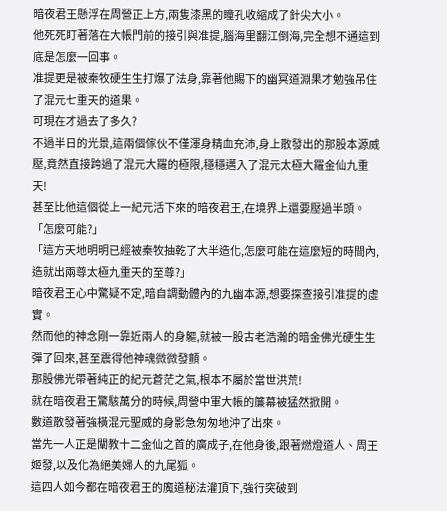暗夜君王懸浮在周營正上方,兩隻漆黑的瞳孔收縮成了針尖大小。
他死死盯著落在大帳門前的接引與准提,腦海里翻江倒海,完全想不通這到底是怎麼一回事。
准提更是被秦牧硬生生打爆了法身,靠著他賜下的幽冥道淵果才勉強吊住了混元七重天的道果。
可現在才過去了多久?
不過半日的光景,這兩個傢伙不僅渾身精血充沛,身上散發出的那股本源威壓,竟然直接跨過了混元大羅的極限,穩穩邁入了混元太極大羅金仙九重天!
甚至比他這個從上一紀元活下來的暗夜君王,在境界上還要壓過半頭。
「怎麼可能?」
「這方天地明明已經被秦牧抽乾了大半造化,怎麼可能在這麼短的時間內,造就出兩尊太極九重天的至尊?」
暗夜君王心中驚疑不定,暗自調動體內的九幽本源,想要探查接引准提的虛實。
然而他的神念剛一靠近兩人的身軀,就被一股古老浩瀚的暗金佛光硬生生彈了回來,甚至震得他神魂微微發顫。
那股佛光帶著純正的紀元蒼茫之氣,根本不屬於當世洪荒!
就在暗夜君王驚駭萬分的時候,周營中軍大帳的簾幕被猛然掀開。
數道散發著強橫混元聖威的身影急匆匆地沖了出來。
當先一人正是闡教十二金仙之首的廣成子,在他身後,跟著燃燈道人、周王姬發,以及化為絕美婦人的九尾狐。
這四人如今都在暗夜君王的魔道秘法灌頂下,強行突破到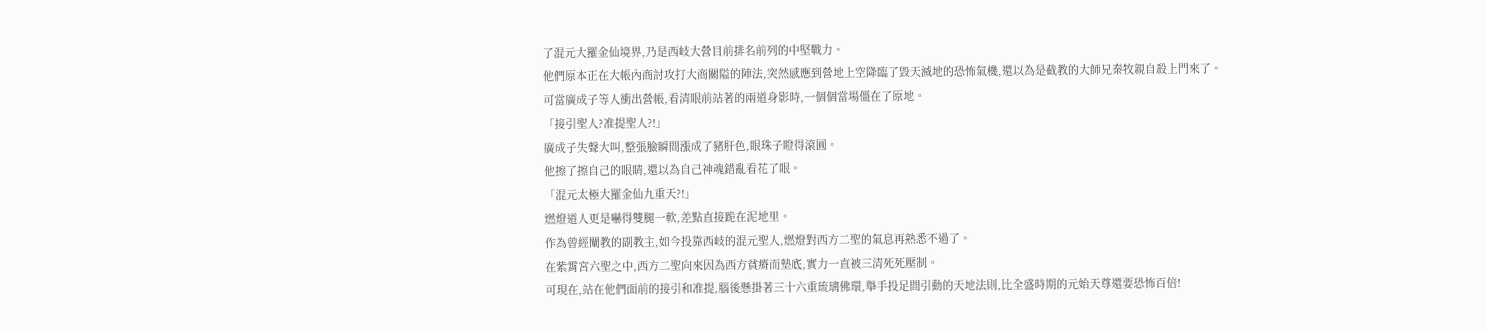了混元大羅金仙境界,乃是西岐大營目前排名前列的中堅戰力。
他們原本正在大帳內商討攻打大商關隘的陣法,突然感應到營地上空降臨了毀天滅地的恐怖氣機,還以為是截教的大師兄秦牧親自殺上門來了。
可當廣成子等人衝出營帳,看清眼前站著的兩道身影時,一個個當場僵在了原地。
「接引聖人?准提聖人?!」
廣成子失聲大叫,整張臉瞬間漲成了豬肝色,眼珠子瞪得滾圓。
他擦了擦自己的眼睛,還以為自己神魂錯亂看花了眼。
「混元太極大羅金仙九重天?!」
燃燈道人更是嚇得雙腿一軟,差點直接跪在泥地里。
作為曾經闡教的副教主,如今投靠西岐的混元聖人,燃燈對西方二聖的氣息再熟悉不過了。
在紫霄宮六聖之中,西方二聖向來因為西方貧瘠而墊底,實力一直被三清死死壓制。
可現在,站在他們面前的接引和准提,腦後懸掛著三十六重琉璃佛環,舉手投足間引動的天地法則,比全盛時期的元始天尊還要恐怖百倍!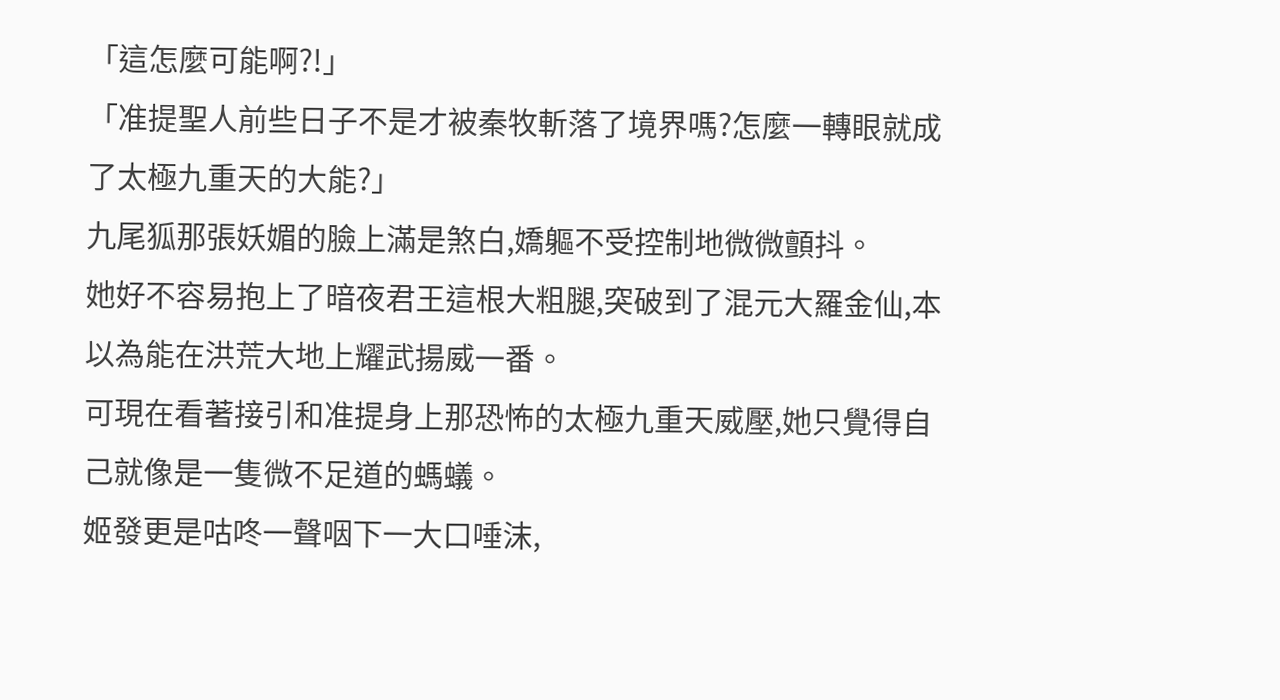「這怎麼可能啊?!」
「准提聖人前些日子不是才被秦牧斬落了境界嗎?怎麼一轉眼就成了太極九重天的大能?」
九尾狐那張妖媚的臉上滿是煞白,嬌軀不受控制地微微顫抖。
她好不容易抱上了暗夜君王這根大粗腿,突破到了混元大羅金仙,本以為能在洪荒大地上耀武揚威一番。
可現在看著接引和准提身上那恐怖的太極九重天威壓,她只覺得自己就像是一隻微不足道的螞蟻。
姬發更是咕咚一聲咽下一大口唾沫,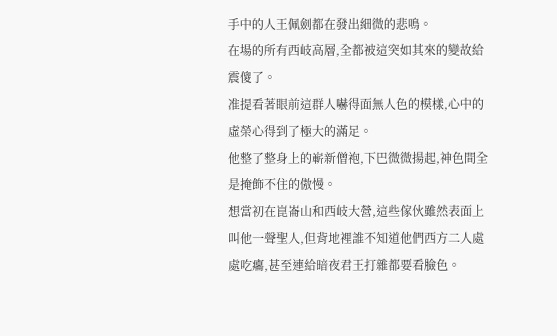手中的人王佩劍都在發出細微的悲鳴。
在場的所有西岐高層,全都被這突如其來的變故給震傻了。
准提看著眼前這群人嚇得面無人色的模樣,心中的虛榮心得到了極大的滿足。
他整了整身上的嶄新僧袍,下巴微微揚起,神色間全是掩飾不住的傲慢。
想當初在崑崙山和西岐大營,這些傢伙雖然表面上叫他一聲聖人,但背地裡誰不知道他們西方二人處處吃癟,甚至連給暗夜君王打雜都要看臉色。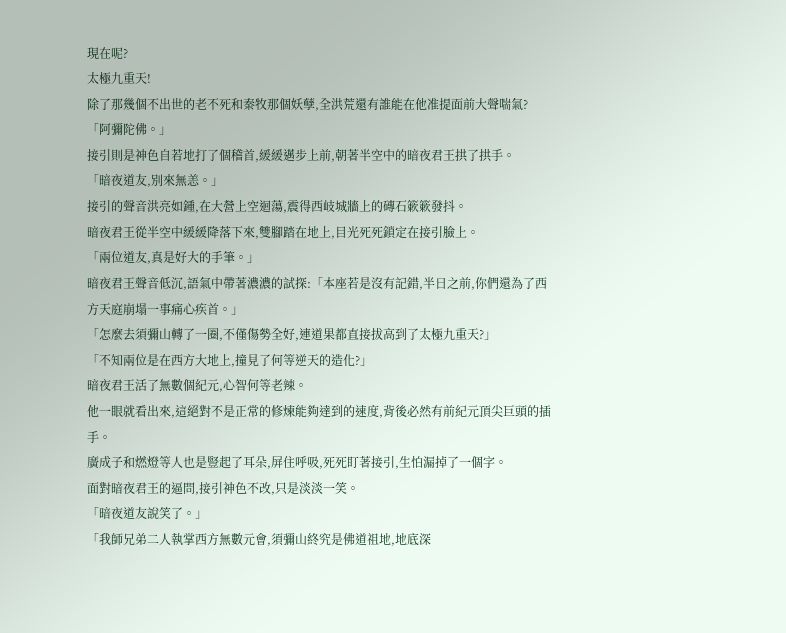現在呢?
太極九重天!
除了那幾個不出世的老不死和秦牧那個妖孽,全洪荒還有誰能在他准提面前大聲喘氣?
「阿彌陀佛。」
接引則是神色自若地打了個稽首,緩緩邁步上前,朝著半空中的暗夜君王拱了拱手。
「暗夜道友,別來無恙。」
接引的聲音洪亮如鍾,在大營上空迴蕩,震得西岐城牆上的磚石簌簌發抖。
暗夜君王從半空中緩緩降落下來,雙腳踏在地上,目光死死鎖定在接引臉上。
「兩位道友,真是好大的手筆。」
暗夜君王聲音低沉,語氣中帶著濃濃的試探:「本座若是沒有記錯,半日之前,你們還為了西方天庭崩塌一事痛心疾首。」
「怎麼去須彌山轉了一圈,不僅傷勢全好,連道果都直接拔高到了太極九重天?」
「不知兩位是在西方大地上,撞見了何等逆天的造化?」
暗夜君王活了無數個紀元,心智何等老辣。
他一眼就看出來,這絕對不是正常的修煉能夠達到的速度,背後必然有前紀元頂尖巨頭的插手。
廣成子和燃燈等人也是豎起了耳朵,屏住呼吸,死死盯著接引,生怕漏掉了一個字。
面對暗夜君王的逼問,接引神色不改,只是淡淡一笑。
「暗夜道友說笑了。」
「我師兄弟二人執掌西方無數元會,須彌山終究是佛道祖地,地底深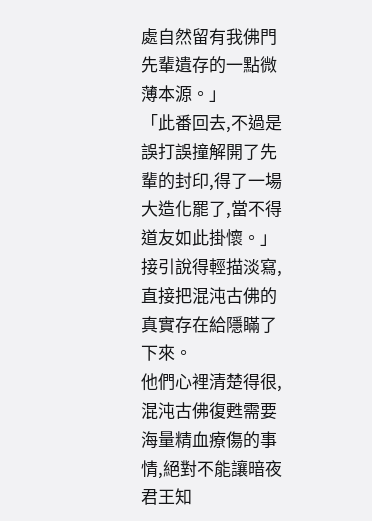處自然留有我佛門先輩遺存的一點微薄本源。」
「此番回去,不過是誤打誤撞解開了先輩的封印,得了一場大造化罷了,當不得道友如此掛懷。」
接引說得輕描淡寫,直接把混沌古佛的真實存在給隱瞞了下來。
他們心裡清楚得很,混沌古佛復甦需要海量精血療傷的事情,絕對不能讓暗夜君王知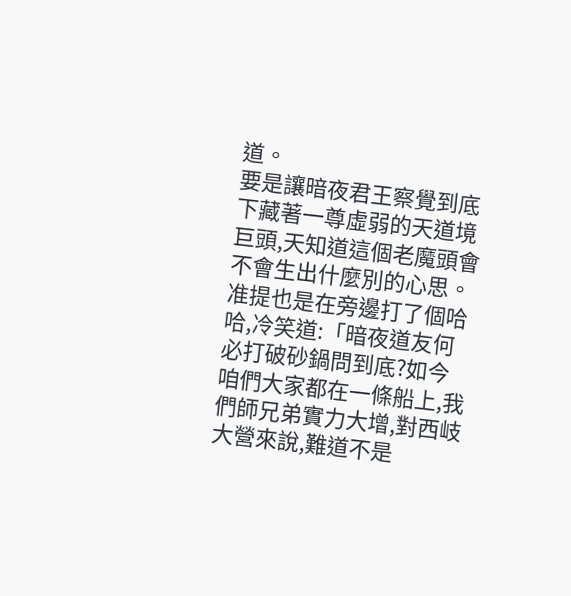道。
要是讓暗夜君王察覺到底下藏著一尊虛弱的天道境巨頭,天知道這個老魔頭會不會生出什麼別的心思。
准提也是在旁邊打了個哈哈,冷笑道:「暗夜道友何必打破砂鍋問到底?如今咱們大家都在一條船上,我們師兄弟實力大增,對西岐大營來說,難道不是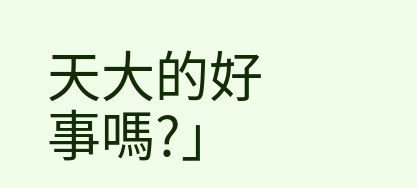天大的好事嗎?」